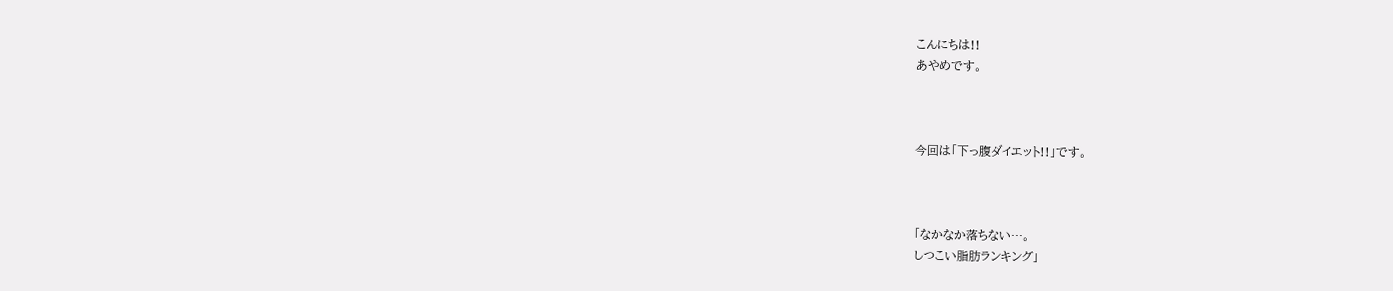こんにちは!!
あやめです。



今回は「下っ腹ダイエット!!」です。



「なかなか落ちない…。
しつこい脂肪ランキング」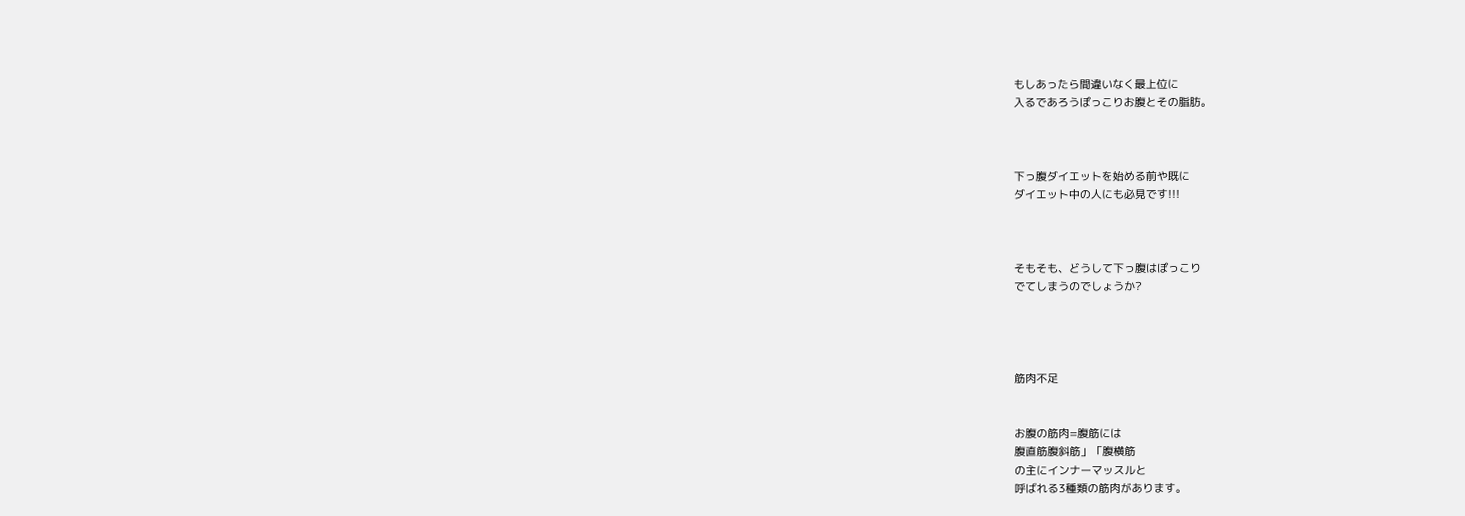もしあったら間違いなく最上位に
入るであろうぽっこりお腹とその脂肪。



下っ腹ダイエットを始める前や既に
ダイエット中の人にも必見です!!!



そもそも、どうして下っ腹はぽっこり
でてしまうのでしょうか?




筋肉不足


お腹の筋肉=腹筋には
腹直筋腹斜筋」「腹横筋
の主にインナーマッスルと
呼ばれる3種類の筋肉があります。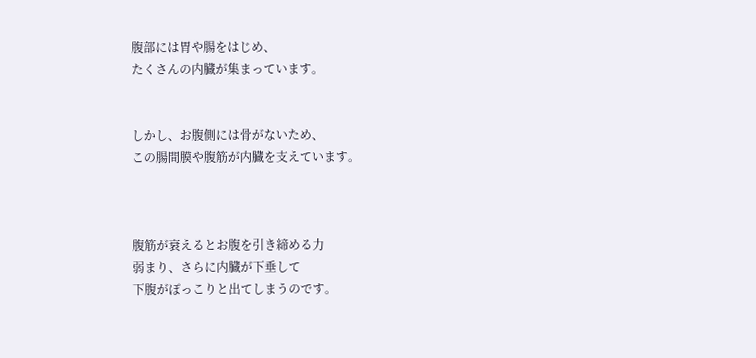腹部には胃や腸をはじめ、
たくさんの内臓が集まっています。


しかし、お腹側には骨がないため、
この腸間膜や腹筋が内臓を支えています。



腹筋が衰えるとお腹を引き締める力
弱まり、さらに内臓が下垂して
下腹がぽっこりと出てしまうのです。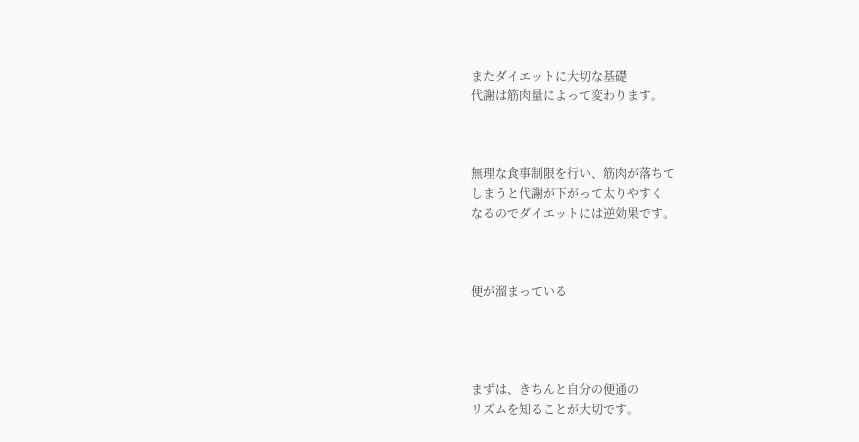またダイエットに大切な基礎
代謝は筋肉量によって変わります。



無理な食事制限を行い、筋肉が落ちて
しまうと代謝が下がって太りやすく
なるのでダイエットには逆効果です。



便が溜まっている




まずは、きちんと自分の便通の
リズムを知ることが大切です。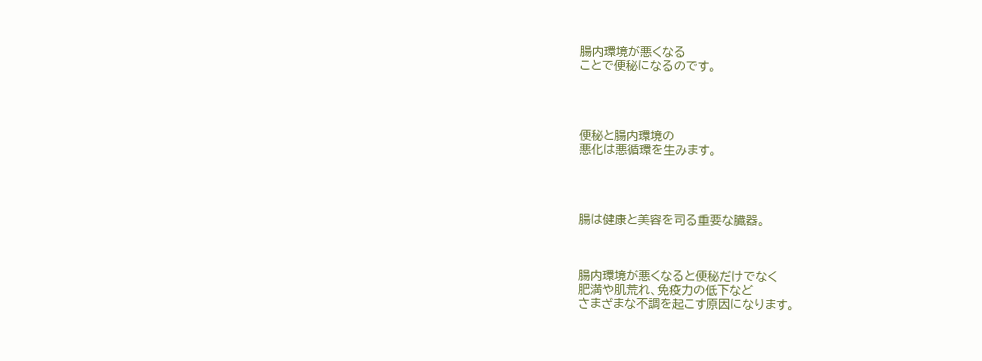腸内環境が悪くなる
ことで便秘になるのです。




便秘と腸内環境の
悪化は悪循環を生みます。




腸は健康と美容を司る重要な臓器。



腸内環境が悪くなると便秘だけでなく
肥満や肌荒れ、免疫力の低下など
さまざまな不調を起こす原因になります。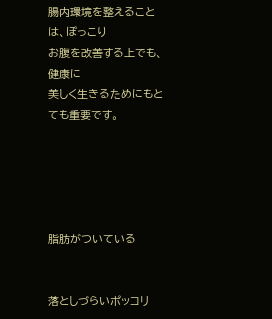腸内環境を整えることは、ぽっこり
お腹を改善する上でも、健康に
美しく生きるためにもとても重要です。





脂肪がついている


落としづらいポッコリ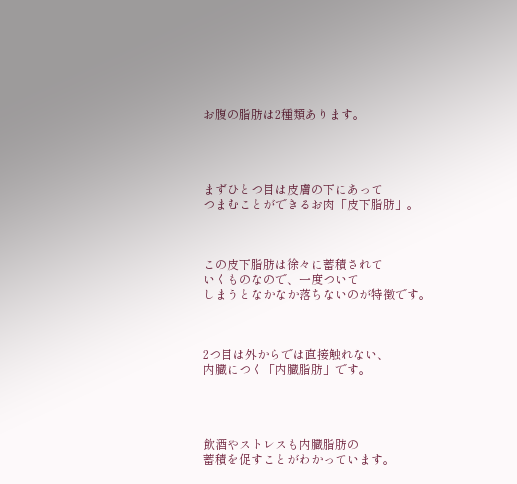お腹の脂肪は2種類あります。




まずひとつ目は皮膚の下にあって
つまむことができるお肉「皮下脂肪」。



この皮下脂肪は徐々に蓄積されて
いくものなので、一度ついて
しまうとなかなか落ちないのが特徴です。



2つ目は外からでは直接触れない、
内臓につく「内臓脂肪」です。




飲酒やストレスも内臓脂肪の
蓄積を促すことがわかっています。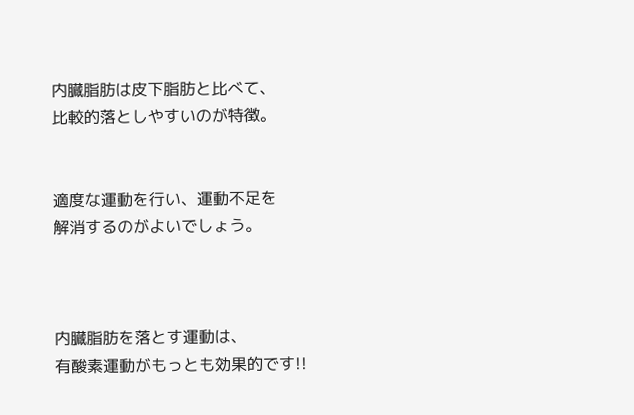内臓脂肪は皮下脂肪と比べて、
比較的落としやすいのが特徴。


適度な運動を行い、運動不足を
解消するのがよいでしょう。



内臓脂肪を落とす運動は、
有酸素運動がもっとも効果的です!!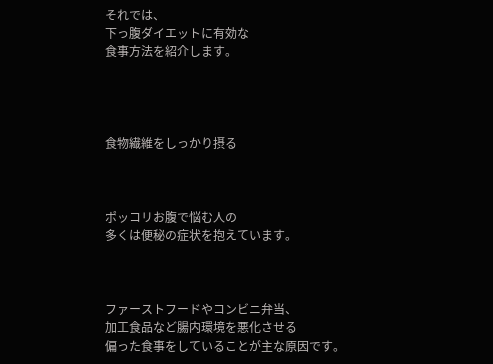それでは、
下っ腹ダイエットに有効な
食事方法を紹介します。




食物繊維をしっかり摂る



ポッコリお腹で悩む人の
多くは便秘の症状を抱えています。



ファーストフードやコンビニ弁当、
加工食品など腸内環境を悪化させる
偏った食事をしていることが主な原因です。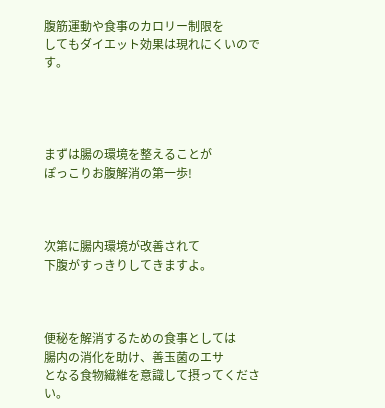腹筋運動や食事のカロリー制限を
してもダイエット効果は現れにくいのです。




まずは腸の環境を整えることが
ぽっこりお腹解消の第一歩!



次第に腸内環境が改善されて
下腹がすっきりしてきますよ。



便秘を解消するための食事としては
腸内の消化を助け、善玉菌のエサ
となる食物繊維を意識して摂ってください。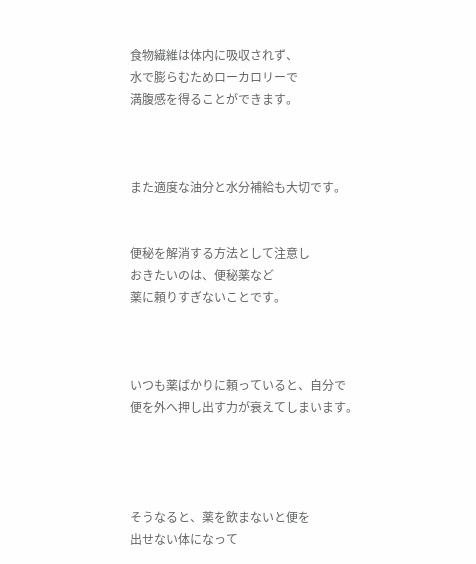食物繊維は体内に吸収されず、
水で膨らむためローカロリーで
満腹感を得ることができます。



また適度な油分と水分補給も大切です。


便秘を解消する方法として注意し
おきたいのは、便秘薬など
薬に頼りすぎないことです。



いつも薬ばかりに頼っていると、自分で
便を外へ押し出す力が衰えてしまいます。




そうなると、薬を飲まないと便を
出せない体になって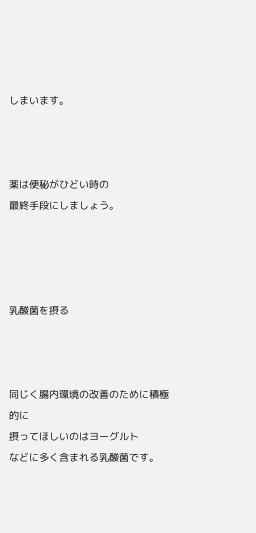しまいます。



薬は便秘がひどい時の
最終手段にしましょう。




乳酸菌を摂る



同じく腸内環境の改善のために積極的に
摂ってほしいのはヨーグルト
などに多く含まれる乳酸菌です。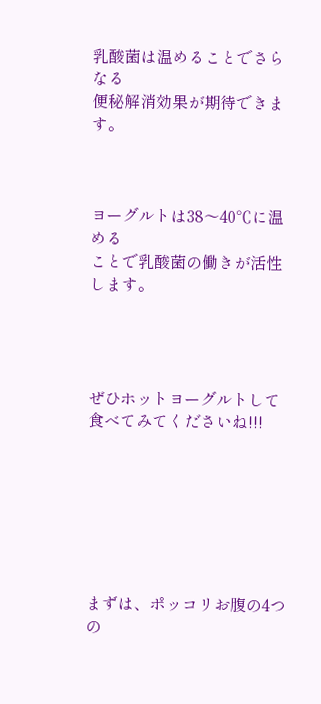乳酸菌は温めることでさらなる
便秘解消効果が期待できます。



ヨーグルトは38〜40℃に温める
ことで乳酸菌の働きが活性します。




ぜひホットヨーグルトして
食べてみてくださいね!!!







まずは、ポッコリお腹の4つの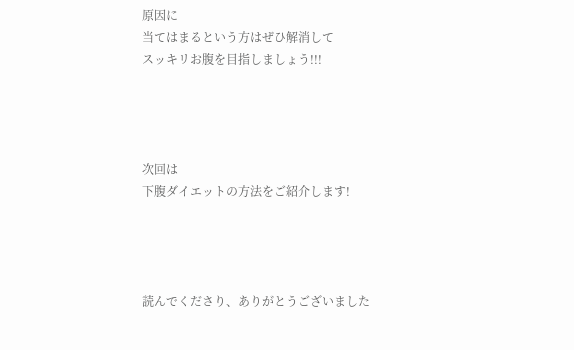原因に
当てはまるという方はぜひ解消して
スッキリお腹を目指しましょう!!!




次回は
下腹ダイエットの方法をご紹介します!




読んでくださり、ありがとうございました